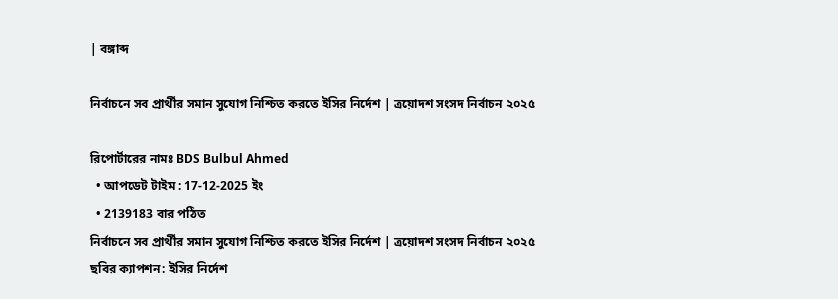| বঙ্গাব্দ

নির্বাচনে সব প্রার্থীর সমান সুযোগ নিশ্চিত করতে ইসির নির্দেশ | ত্রয়োদশ সংসদ নির্বাচন ২০২৫

রিপোর্টারের নামঃ BDS Bulbul Ahmed
  • আপডেট টাইম : 17-12-2025 ইং
  • 2139183 বার পঠিত
নির্বাচনে সব প্রার্থীর সমান সুযোগ নিশ্চিত করতে ইসির নির্দেশ | ত্রয়োদশ সংসদ নির্বাচন ২০২৫
ছবির ক্যাপশন: ইসির নির্দেশ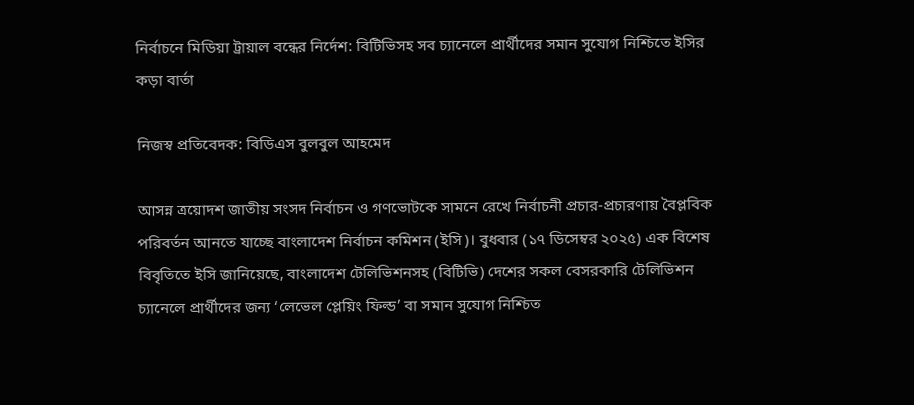নির্বাচনে মিডিয়া ট্রায়াল বন্ধের নির্দেশ: বিটিভিসহ সব চ্যানেলে প্রার্থীদের সমান সুযোগ নিশ্চিতে ইসির কড়া বার্তা

নিজস্ব প্রতিবেদক: বিডিএস বুলবুল আহমেদ

আসন্ন ত্রয়োদশ জাতীয় সংসদ নির্বাচন ও গণভোটকে সামনে রেখে নির্বাচনী প্রচার-প্রচারণায় বৈপ্লবিক পরিবর্তন আনতে যাচ্ছে বাংলাদেশ নির্বাচন কমিশন (ইসি)। বুধবার (১৭ ডিসেম্বর ২০২৫) এক বিশেষ বিবৃতিতে ইসি জানিয়েছে, বাংলাদেশ টেলিভিশনসহ (বিটিভি) দেশের সকল বেসরকারি টেলিভিশন চ্যানেলে প্রার্থীদের জন্য ‘লেভেল প্লেয়িং ফিল্ড’ বা সমান সুযোগ নিশ্চিত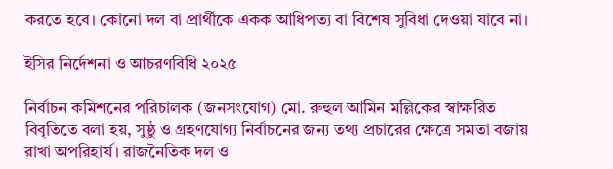করতে হবে। কোনো দল বা প্রার্থীকে একক আধিপত্য বা বিশেষ সুবিধা দেওয়া যাবে না।

ইসির নির্দেশনা ও আচরণবিধি ২০২৫

নির্বাচন কমিশনের পরিচালক (জনসংযোগ) মো. রুহুল আমিন মল্লিকের স্বাক্ষরিত বিবৃতিতে বলা হয়, সুষ্ঠু ও গ্রহণযোগ্য নির্বাচনের জন্য তথ্য প্রচারের ক্ষেত্রে সমতা বজায় রাখা অপরিহার্য। রাজনৈতিক দল ও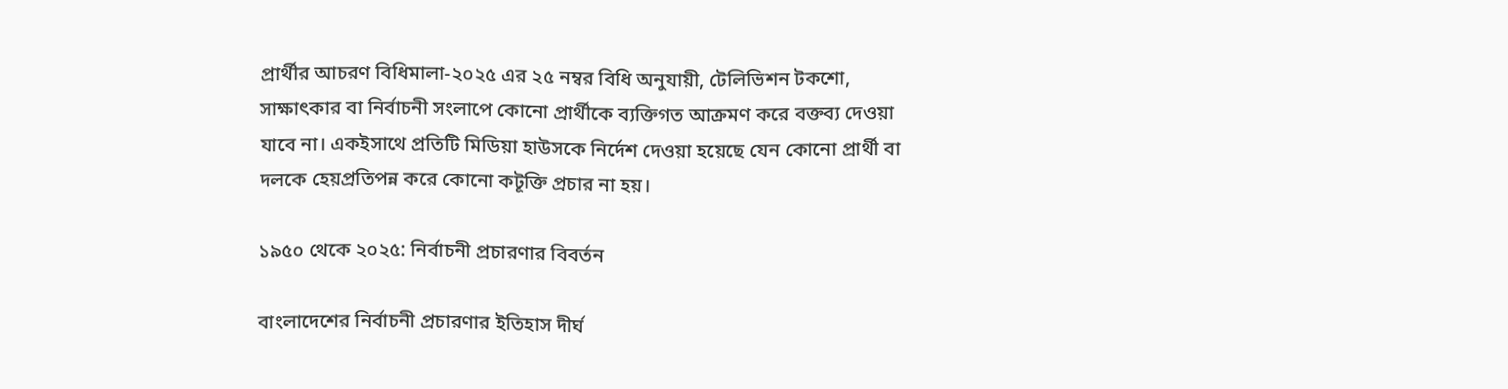প্রার্থীর আচরণ বিধিমালা-২০২৫ এর ২৫ নম্বর বিধি অনুযায়ী, টেলিভিশন টকশো, সাক্ষাৎকার বা নির্বাচনী সংলাপে কোনো প্রার্থীকে ব্যক্তিগত আক্রমণ করে বক্তব্য দেওয়া যাবে না। একইসাথে প্রতিটি মিডিয়া হাউসকে নির্দেশ দেওয়া হয়েছে যেন কোনো প্রার্থী বা দলকে হেয়প্রতিপন্ন করে কোনো কটূক্তি প্রচার না হয়।

১৯৫০ থেকে ২০২৫: নির্বাচনী প্রচারণার বিবর্তন

বাংলাদেশের নির্বাচনী প্রচারণার ইতিহাস দীর্ঘ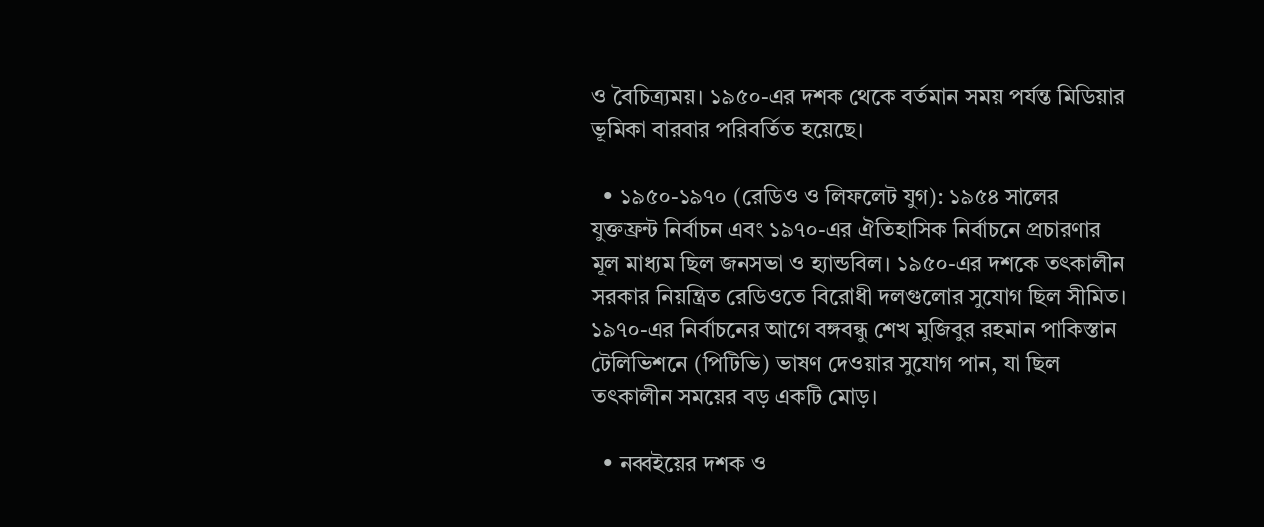ও বৈচিত্র্যময়। ১৯৫০-এর দশক থেকে বর্তমান সময় পর্যন্ত মিডিয়ার ভূমিকা বারবার পরিবর্তিত হয়েছে।

  • ১৯৫০-১৯৭০ (রেডিও ও লিফলেট যুগ): ১৯৫৪ সালের যুক্তফ্রন্ট নির্বাচন এবং ১৯৭০-এর ঐতিহাসিক নির্বাচনে প্রচারণার মূল মাধ্যম ছিল জনসভা ও হ্যান্ডবিল। ১৯৫০-এর দশকে তৎকালীন সরকার নিয়ন্ত্রিত রেডিওতে বিরোধী দলগুলোর সুযোগ ছিল সীমিত। ১৯৭০-এর নির্বাচনের আগে বঙ্গবন্ধু শেখ মুজিবুর রহমান পাকিস্তান টেলিভিশনে (পিটিভি) ভাষণ দেওয়ার সুযোগ পান, যা ছিল তৎকালীন সময়ের বড় একটি মোড়।

  • নব্বইয়ের দশক ও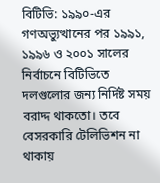বিটিভি: ১৯৯০-এর গণঅভ্যুত্থানের পর ১৯৯১, ১৯৯৬ ও ২০০১ সালের নির্বাচনে বিটিভিতে দলগুলোর জন্য নির্দিষ্ট সময় বরাদ্দ থাকতো। তবে বেসরকারি টেলিভিশন না থাকায়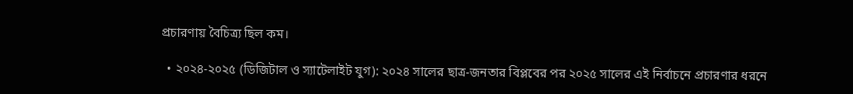প্রচারণায় বৈচিত্র্য ছিল কম।

  • ২০২৪-২০২৫ (ডিজিটাল ও স্যাটেলাইট যুগ): ২০২৪ সালের ছাত্র-জনতার বিপ্লবের পর ২০২৫ সালের এই নির্বাচনে প্রচারণার ধরনে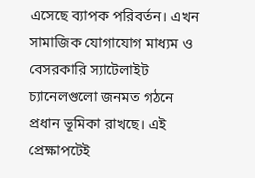এসেছে ব্যাপক পরিবর্তন। এখন সামাজিক যোগাযোগ মাধ্যম ও বেসরকারি স্যাটেলাইট চ্যানেলগুলো জনমত গঠনে প্রধান ভূমিকা রাখছে। এই প্রেক্ষাপটেই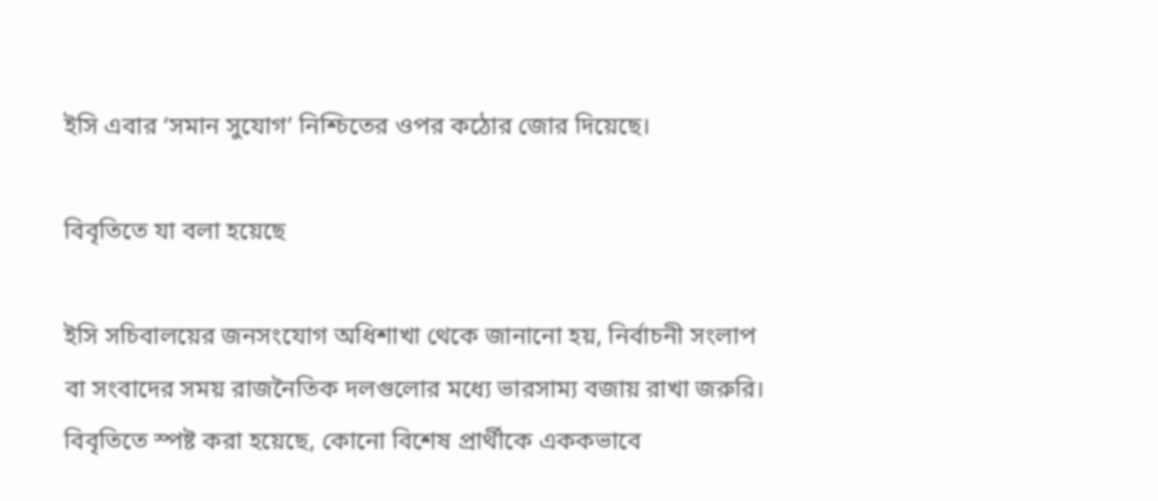ইসি এবার ‘সমান সুযোগ’ নিশ্চিতের ওপর কঠোর জোর দিয়েছে।

বিবৃতিতে যা বলা হয়েছে

ইসি সচিবালয়ের জনসংযোগ অধিশাখা থেকে জানানো হয়, নির্বাচনী সংলাপ বা সংবাদের সময় রাজনৈতিক দলগুলোর মধ্যে ভারসাম্য বজায় রাখা জরুরি। বিবৃতিতে স্পষ্ট করা হয়েছে, কোনো বিশেষ প্রার্থীকে এককভাবে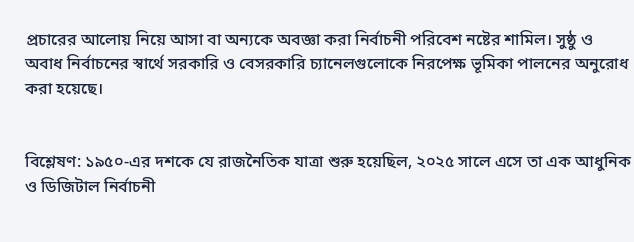প্রচারের আলোয় নিয়ে আসা বা অন্যকে অবজ্ঞা করা নির্বাচনী পরিবেশ নষ্টের শামিল। সুষ্ঠু ও অবাধ নির্বাচনের স্বার্থে সরকারি ও বেসরকারি চ্যানেলগুলোকে নিরপেক্ষ ভূমিকা পালনের অনুরোধ করা হয়েছে।


বিশ্লেষণ: ১৯৫০-এর দশকে যে রাজনৈতিক যাত্রা শুরু হয়েছিল, ২০২৫ সালে এসে তা এক আধুনিক ও ডিজিটাল নির্বাচনী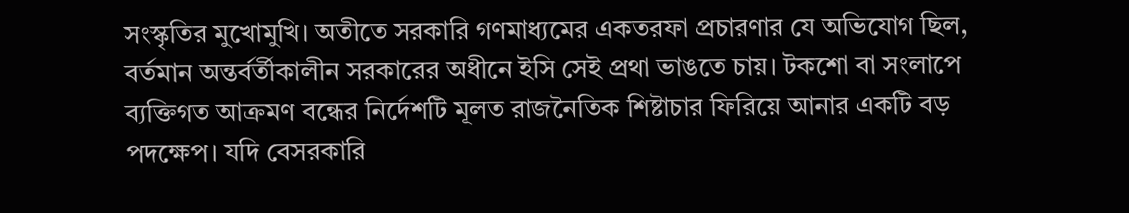সংস্কৃতির মুখোমুখি। অতীতে সরকারি গণমাধ্যমের একতরফা প্রচারণার যে অভিযোগ ছিল, বর্তমান অন্তর্বর্তীকালীন সরকারের অধীনে ইসি সেই প্রথা ভাঙতে চায়। টকশো বা সংলাপে ব্যক্তিগত আক্রমণ বন্ধের নির্দেশটি মূলত রাজনৈতিক শিষ্টাচার ফিরিয়ে আনার একটি বড় পদক্ষেপ। যদি বেসরকারি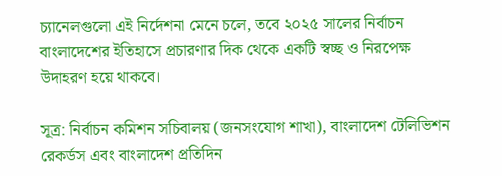চ্যানেলগুলো এই নির্দেশনা মেনে চলে, তবে ২০২৫ সালের নির্বাচন বাংলাদেশের ইতিহাসে প্রচারণার দিক থেকে একটি স্বচ্ছ ও নিরপেক্ষ উদাহরণ হয়ে থাকবে।

সূত্র: নির্বাচন কমিশন সচিবালয় (জনসংযোগ শাখা), বাংলাদেশ টেলিভিশন রেকর্ডস এবং বাংলাদেশ প্রতিদিন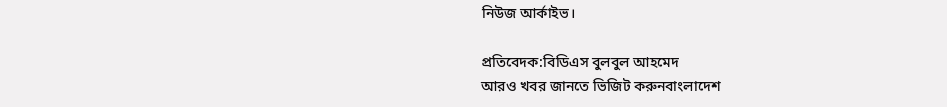নিউজ আর্কাইভ।

প্রতিবেদক:বিডিএস বুলবুল আহমেদ
আরও খবর জানতে ভিজিট করুনবাংলাদেশ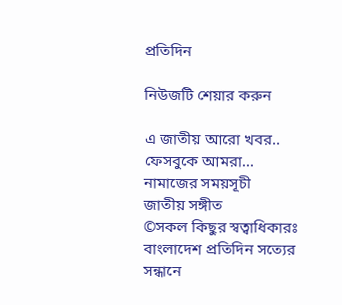প্রতিদিন

নিউজটি শেয়ার করুন

এ জাতীয় আরো খবর..
ফেসবুকে আমরা...
নামাজের সময়সূচী
জাতীয় সঙ্গীত
©সকল কিছুর স্বত্বাধিকারঃ বাংলাদেশ প্রতিদিন সত্যের সন্ধানে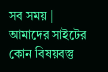সব সময় | আমাদের সাইটের কোন বিষয়বস্তু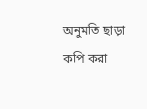অনুমতি ছাড়া কপি করা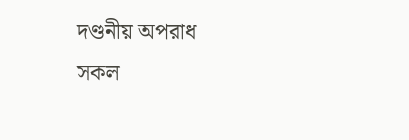দণ্ডনীয় অপরাধ
সকল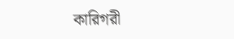কারিগরী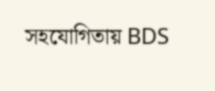সহযোগিতায় BDS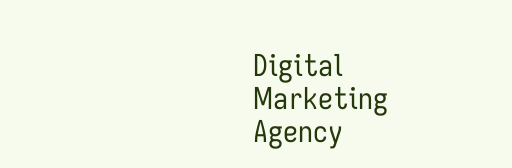Digital Marketing Agency